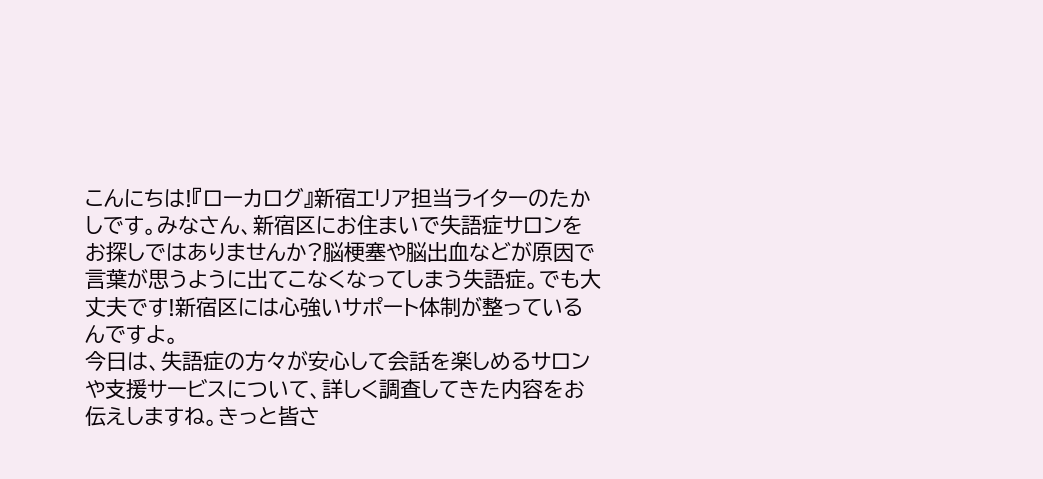こんにちは!『ローカログ』新宿エリア担当ライターのたかしです。みなさん、新宿区にお住まいで失語症サロンをお探しではありませんか?脳梗塞や脳出血などが原因で言葉が思うように出てこなくなってしまう失語症。でも大丈夫です!新宿区には心強いサポート体制が整っているんですよ。
今日は、失語症の方々が安心して会話を楽しめるサロンや支援サービスについて、詳しく調査してきた内容をお伝えしますね。きっと皆さ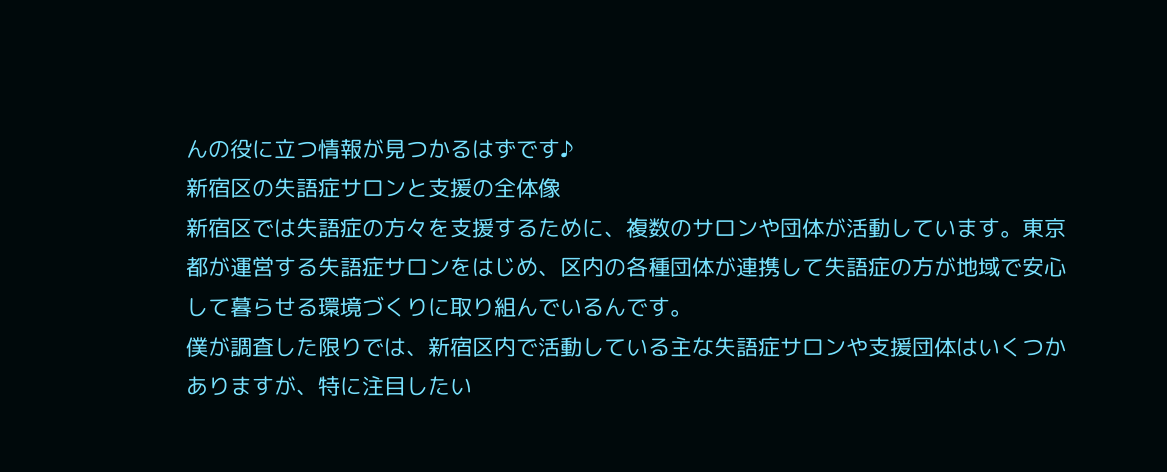んの役に立つ情報が見つかるはずです♪
新宿区の失語症サロンと支援の全体像
新宿区では失語症の方々を支援するために、複数のサロンや団体が活動しています。東京都が運営する失語症サロンをはじめ、区内の各種団体が連携して失語症の方が地域で安心して暮らせる環境づくりに取り組んでいるんです。
僕が調査した限りでは、新宿区内で活動している主な失語症サロンや支援団体はいくつかありますが、特に注目したい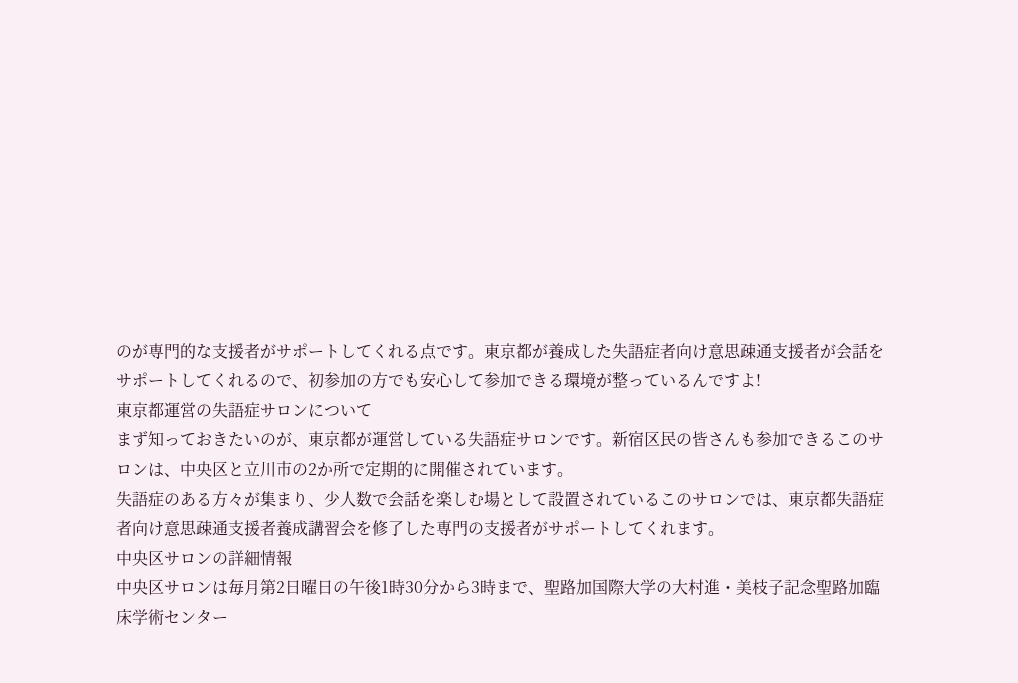のが専門的な支援者がサポートしてくれる点です。東京都が養成した失語症者向け意思疎通支援者が会話をサポートしてくれるので、初参加の方でも安心して参加できる環境が整っているんですよ!
東京都運営の失語症サロンについて
まず知っておきたいのが、東京都が運営している失語症サロンです。新宿区民の皆さんも参加できるこのサロンは、中央区と立川市の2か所で定期的に開催されています。
失語症のある方々が集まり、少人数で会話を楽しむ場として設置されているこのサロンでは、東京都失語症者向け意思疎通支援者養成講習会を修了した専門の支援者がサポートしてくれます。
中央区サロンの詳細情報
中央区サロンは毎月第2日曜日の午後1時30分から3時まで、聖路加国際大学の大村進・美枝子記念聖路加臨床学術センター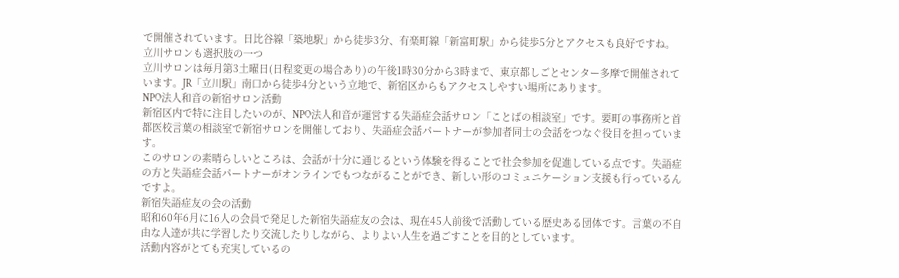で開催されています。日比谷線「築地駅」から徒歩3分、有楽町線「新富町駅」から徒歩5分とアクセスも良好ですね。
立川サロンも選択肢の一つ
立川サロンは毎月第3土曜日(日程変更の場合あり)の午後1時30分から3時まで、東京都しごとセンター多摩で開催されています。JR「立川駅」南口から徒歩4分という立地で、新宿区からもアクセスしやすい場所にあります。
NPO法人和音の新宿サロン活動
新宿区内で特に注目したいのが、NPO法人和音が運営する失語症会話サロン「ことばの相談室」です。要町の事務所と首都医校言葉の相談室で新宿サロンを開催しており、失語症会話パートナーが参加者同士の会話をつなぐ役目を担っています。
このサロンの素晴らしいところは、会話が十分に通じるという体験を得ることで社会参加を促進している点です。失語症の方と失語症会話パートナーがオンラインでもつながることができ、新しい形のコミュニケーション支援も行っているんですよ。
新宿失語症友の会の活動
昭和60年6月に16人の会員で発足した新宿失語症友の会は、現在45人前後で活動している歴史ある団体です。言葉の不自由な人達が共に学習したり交流したりしながら、よりよい人生を過ごすことを目的としています。
活動内容がとても充実しているの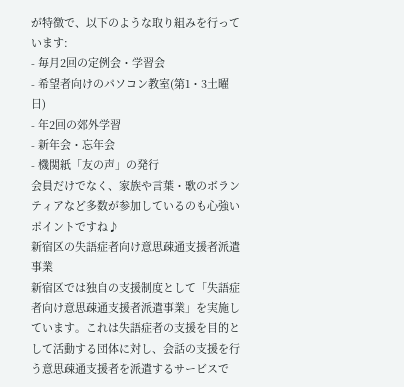が特徴で、以下のような取り組みを行っています:
- 毎月2回の定例会・学習会
- 希望者向けのパソコン教室(第1・3土曜日)
- 年2回の郊外学習
- 新年会・忘年会
- 機関紙「友の声」の発行
会員だけでなく、家族や言葉・歌のボランティアなど多数が参加しているのも心強いポイントですね♪
新宿区の失語症者向け意思疎通支援者派遣事業
新宿区では独自の支援制度として「失語症者向け意思疎通支援者派遣事業」を実施しています。これは失語症者の支援を目的として活動する団体に対し、会話の支援を行う意思疎通支援者を派遣するサービスで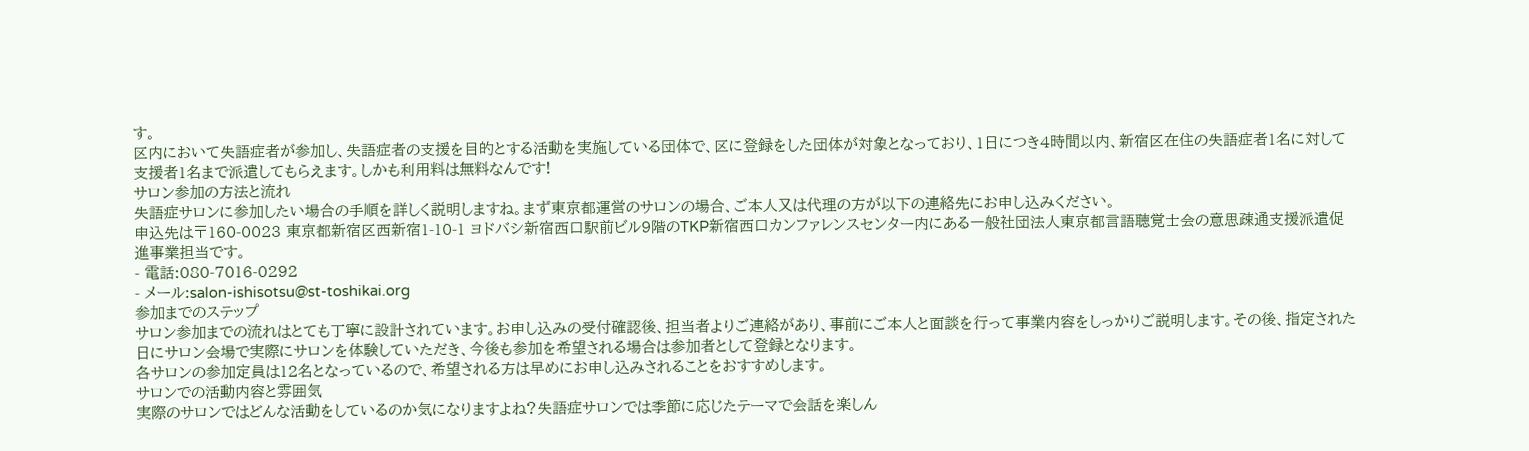す。
区内において失語症者が参加し、失語症者の支援を目的とする活動を実施している団体で、区に登録をした団体が対象となっており、1日につき4時間以内、新宿区在住の失語症者1名に対して支援者1名まで派遣してもらえます。しかも利用料は無料なんです!
サロン参加の方法と流れ
失語症サロンに参加したい場合の手順を詳しく説明しますね。まず東京都運営のサロンの場合、ご本人又は代理の方が以下の連絡先にお申し込みください。
申込先は〒160-0023 東京都新宿区西新宿1-10-1 ヨドバシ新宿西口駅前ビル9階のTKP新宿西口カンファレンスセンター内にある一般社団法人東京都言語聴覚士会の意思疎通支援派遣促進事業担当です。
- 電話:080-7016-0292
- メール:salon-ishisotsu@st-toshikai.org
参加までのステップ
サロン参加までの流れはとても丁寧に設計されています。お申し込みの受付確認後、担当者よりご連絡があり、事前にご本人と面談を行って事業内容をしっかりご説明します。その後、指定された日にサロン会場で実際にサロンを体験していただき、今後も参加を希望される場合は参加者として登録となります。
各サロンの参加定員は12名となっているので、希望される方は早めにお申し込みされることをおすすめします。
サロンでの活動内容と雰囲気
実際のサロンではどんな活動をしているのか気になりますよね?失語症サロンでは季節に応じたテーマで会話を楽しん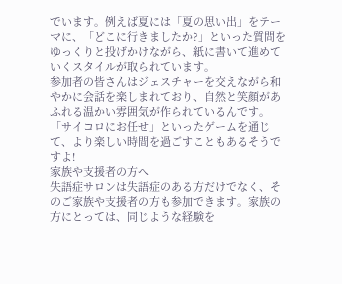でいます。例えば夏には「夏の思い出」をテーマに、「どこに行きましたか?」といった質問をゆっくりと投げかけながら、紙に書いて進めていくスタイルが取られています。
参加者の皆さんはジェスチャーを交えながら和やかに会話を楽しまれており、自然と笑顔があふれる温かい雰囲気が作られているんです。「サイコロにお任せ」といったゲームを通じて、より楽しい時間を過ごすこともあるそうですよ!
家族や支援者の方へ
失語症サロンは失語症のある方だけでなく、そのご家族や支援者の方も参加できます。家族の方にとっては、同じような経験を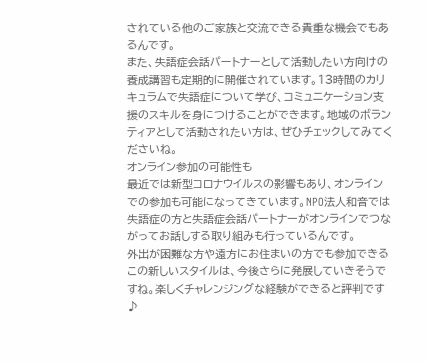されている他のご家族と交流できる貴重な機会でもあるんです。
また、失語症会話パートナーとして活動したい方向けの養成講習も定期的に開催されています。13時間のカリキュラムで失語症について学び、コミュニケーション支援のスキルを身につけることができます。地域のボランティアとして活動されたい方は、ぜひチェックしてみてくださいね。
オンライン参加の可能性も
最近では新型コロナウイルスの影響もあり、オンラインでの参加も可能になってきています。NPO法人和音では失語症の方と失語症会話パートナーがオンラインでつながってお話しする取り組みも行っているんです。
外出が困難な方や遠方にお住まいの方でも参加できるこの新しいスタイルは、今後さらに発展していきそうですね。楽しくチャレンジングな経験ができると評判です♪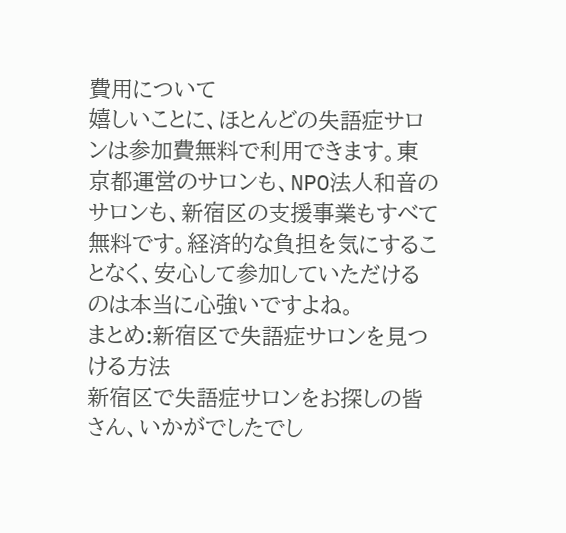費用について
嬉しいことに、ほとんどの失語症サロンは参加費無料で利用できます。東京都運営のサロンも、NPO法人和音のサロンも、新宿区の支援事業もすべて無料です。経済的な負担を気にすることなく、安心して参加していただけるのは本当に心強いですよね。
まとめ:新宿区で失語症サロンを見つける方法
新宿区で失語症サロンをお探しの皆さん、いかがでしたでし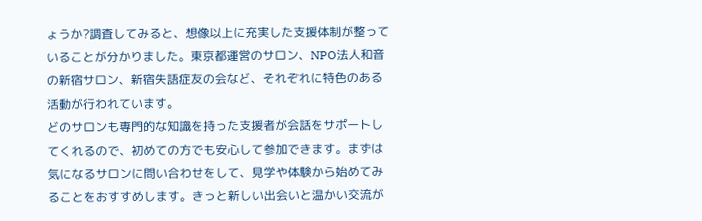ょうか?調査してみると、想像以上に充実した支援体制が整っていることが分かりました。東京都運営のサロン、NPO法人和音の新宿サロン、新宿失語症友の会など、それぞれに特色のある活動が行われています。
どのサロンも専門的な知識を持った支援者が会話をサポートしてくれるので、初めての方でも安心して参加できます。まずは気になるサロンに問い合わせをして、見学や体験から始めてみることをおすすめします。きっと新しい出会いと温かい交流が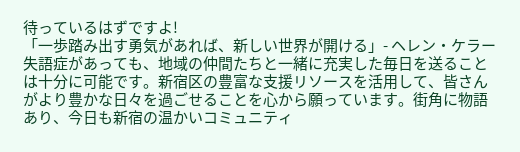待っているはずですよ!
「一歩踏み出す勇気があれば、新しい世界が開ける」- ヘレン・ケラー
失語症があっても、地域の仲間たちと一緒に充実した毎日を送ることは十分に可能です。新宿区の豊富な支援リソースを活用して、皆さんがより豊かな日々を過ごせることを心から願っています。街角に物語あり、今日も新宿の温かいコミュニティ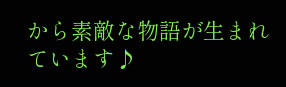から素敵な物語が生まれています♪